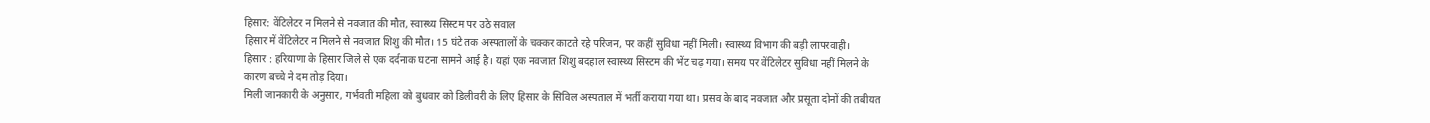हिसार: वेंटिलेटर न मिलने से नवजात की मौत, स्वास्थ्य सिस्टम पर उठे सवाल
हिसार में वेंटिलेटर न मिलने से नवजात शिशु की मौत। 15 घंटे तक अस्पतालों के चक्कर काटते रहे परिजन, पर कहीं सुविधा नहीं मिली। स्वास्थ्य विभाग की बड़ी लापरवाही।
हिसार : हरियाणा के हिसार जिले से एक दर्दनाक घटना सामने आई है। यहां एक नवजात शिशु बदहाल स्वास्थ्य सिस्टम की भेंट चढ़ गया। समय पर वेंटिलेटर सुविधा नहीं मिलने के कारण बच्चे ने दम तोड़ दिया।
मिली जानकारी के अनुसार, गर्भवती महिला को बुधवार को डिलीवरी के लिए हिसार के सिविल अस्पताल में भर्ती कराया गया था। प्रसव के बाद नवजात और प्रसूता दोनों की तबीयत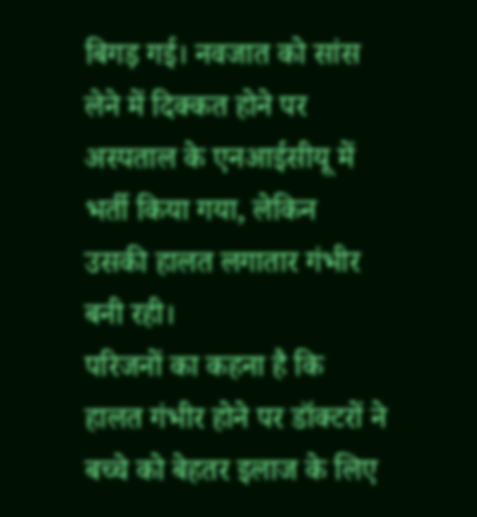बिगड़ गई। नवजात को सांस लेने में दिक्कत होने पर अस्पताल के एनआईसीयू में भर्ती किया गया, लेकिन उसकी हालत लगातार गंभीर बनी रही।
परिजनों का कहना है कि हालत गंभीर होने पर डॉक्टरों ने बच्चे को बेहतर इलाज के लिए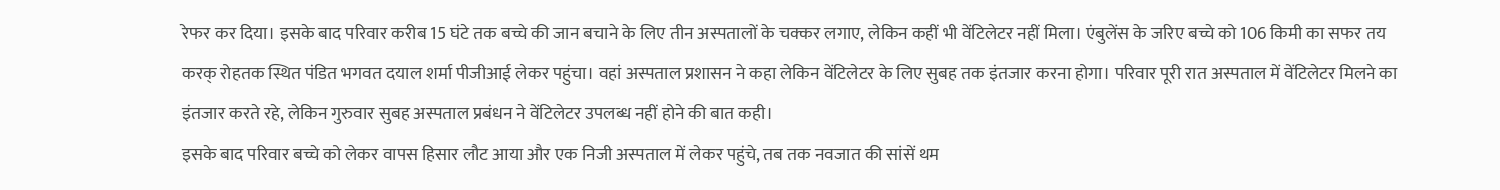रेफर कर दिया। इसके बाद परिवार करीब 15 घंटे तक बच्चे की जान बचाने के लिए तीन अस्पतालों के चक्कर लगाए, लेकिन कहीं भी वेंटिलेटर नहीं मिला। एंबुलेंस के जरिए बच्चे को 106 किमी का सफर तय करक् रोहतक स्थित पंडित भगवत दयाल शर्मा पीजीआई लेकर पहुंचा। वहां अस्पताल प्रशासन ने कहा लेकिन वेंटिलेटर के लिए सुबह तक इंतजार करना होगा। परिवार पूरी रात अस्पताल में वेंटिलेटर मिलने का इंतजार करते रहे, लेकिन गुरुवार सुबह अस्पताल प्रबंधन ने वेंटिलेटर उपलब्ध नहीं होने की बात कही।
इसके बाद परिवार बच्चे को लेकर वापस हिसार लौट आया और एक निजी अस्पताल में लेकर पहुंचे, तब तक नवजात की सांसें थम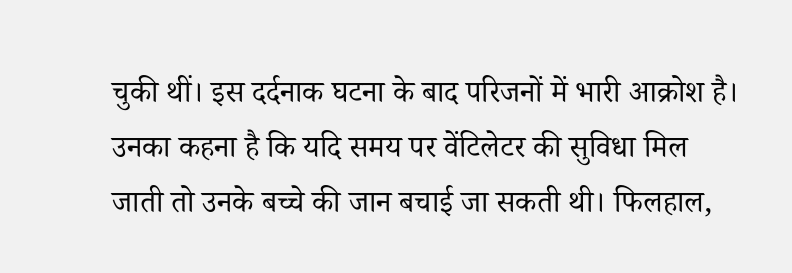चुकी थीं। इस दर्दनाक घटना के बाद परिजनों में भारी आक्रोश है। उनका कहना है कि यदि समय पर वेंटिलेटर की सुविधा मिल जाती तो उनके बच्चे की जान बचाई जा सकती थी। फिलहाल,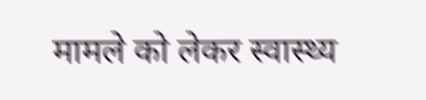मामले को लेकर स्वास्थ्य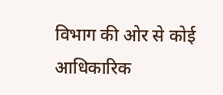विभाग की ओर से कोई आधिकारिक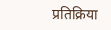प्रतिक्रिया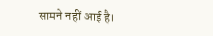सामने नहीं आई है।